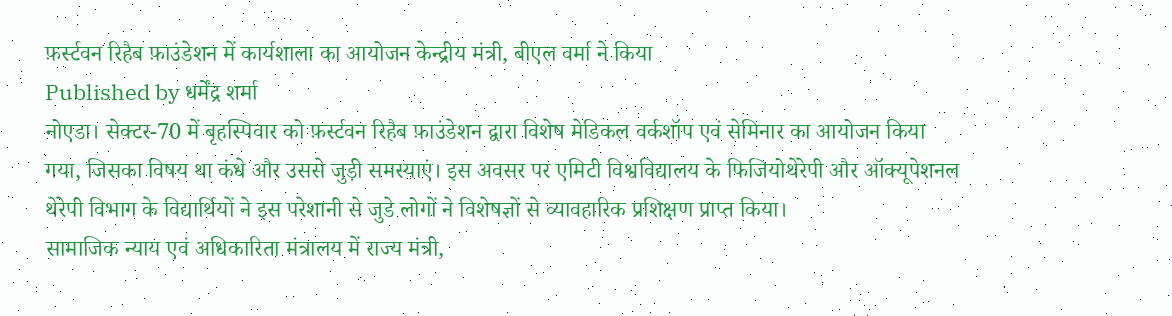फ़र्स्टवन रिहैब फ़ाउंडेशन में कार्यशाला का आयोजन केन्द्रीय मंत्री, बीएल वर्मा ने किया
Published by धर्मेंद्र शर्मा
नोएडा। सेक्टर-70 में बृहस्पिवार को फ़र्स्टवन रिहैब फ़ाउंडेशन द्वारा विशेष मेडिकल वर्कशॉप एवं सेमिनार का आयोजन किया गया, जिसका विषय था कंधे और उससे जुड़ी समस्याएं। इस अवसर पर एमिटी विश्वविद्यालय के फिजियोथेरेपी और ऑक्यूपेशनल थेरेपी विभाग के विद्यार्थियों ने इस परेशानी से जुडे लोगों ने विशेषज्ञों से व्यावहारिक प्रशिक्षण प्राप्त किया।
सामाजिक न्याय एवं अधिकारिता मंत्रालय में राज्य मंत्री,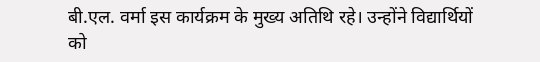बी.एल. वर्मा इस कार्यक्रम के मुख्य अतिथि रहे। उन्होंने विद्यार्थियों को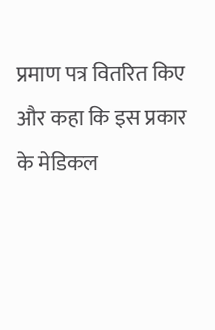प्रमाण पत्र वितरित किए और कहा कि इस प्रकार के मेडिकल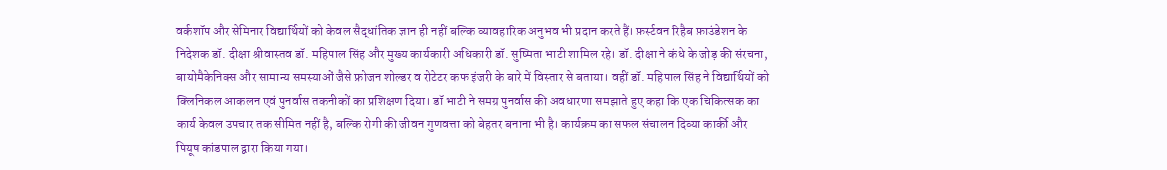वर्कशॉप और सेमिनार विद्यार्थियों को केवल सैद्धांतिक ज्ञान ही नहीं बल्कि व्यावहारिक अनुभव भी प्रदान करते हैं। फ़र्स्टवन रिहैब फ़ाउंडेशन के निदेशक डॉ. दीक्षा श्रीवास्तव डॉ. महिपाल सिंह और मुख्य कार्यकारी अधिकारी डॉ. सुष्मिता भाटी शामिल रहे। डॉ. दीक्षा ने कंधे के जोड़ की संरचना, बायोमैकेनिक्स और सामान्य समस्याओं जैसे फ्रोजन शोल्डर व रोटेटर कफ इंजरी के बारे में विस्तार से बताया। वहीं डॉ. महिपाल सिंह ने विद्यार्थियों को क्लिनिकल आकलन एवं पुनर्वास तकनीकों का प्रशिक्षण दिया। डॉ भाटी ने समग्र पुनर्वास की अवधारणा समझाते हुए कहा कि एक चिकित्सक का कार्य केवल उपचार तक सीमित नहीं है, बल्कि रोगी की जीवन गुणवत्ता को बेहतर बनाना भी है। कार्यक्रम का सफल संचालन दिव्या कार्की और पियूष कांडपाल द्वारा किया गया।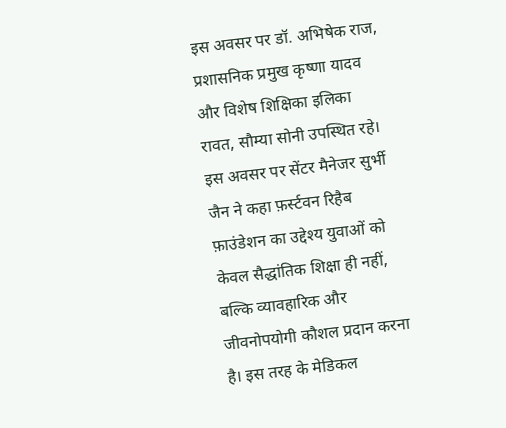इस अवसर पर डॉ. अभिषेक राज, प्रशासनिक प्रमुख कृष्णा यादव और विशेष शिक्षिका इलिका रावत, सौम्या सोनी उपस्थित रहे।
इस अवसर पर सेंटर मैनेजर सुर्भी जैन ने कहा फ़र्स्टवन रिहैब फ़ाउंडेशन का उद्देश्य युवाओं को केवल सैद्धांतिक शिक्षा ही नहीं, बल्कि व्यावहारिक और जीवनोपयोगी कौशल प्रदान करना है। इस तरह के मेडिकल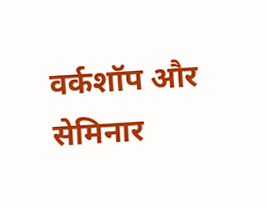वर्कशॉप और सेमिनार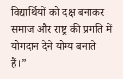विद्यार्थियों को दक्ष बनाकर समाज और राष्ट्र की प्रगति में योगदान देने योग्य बनाते हैं।”